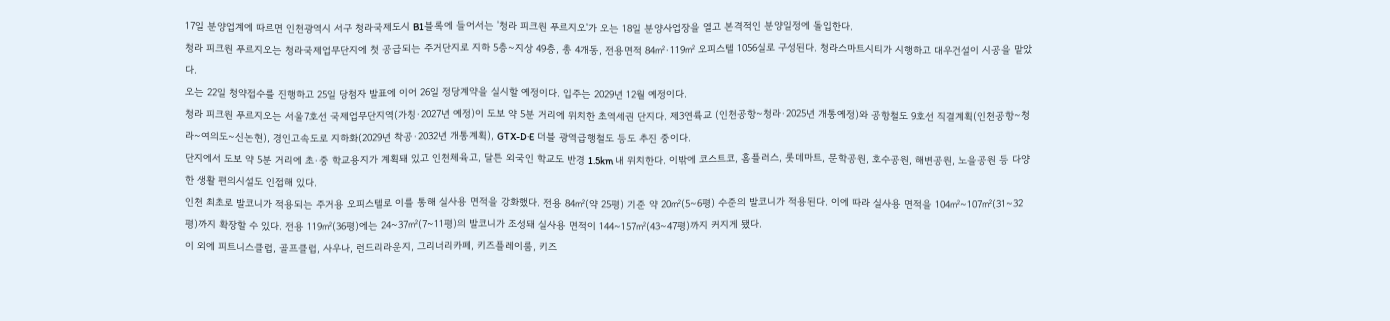17일 분양업계에 따르면 인천광역시 서구 청라국제도시 B1블록에 들어서는 '청라 피크원 푸르지오'가 오는 18일 분양사업장을 열고 본격적인 분양일정에 돌입한다.
청라 피크원 푸르지오는 청라국제업무단지에 첫 공급되는 주거단지로 지하 5층~지상 49층, 총 4개동, 전용면적 84㎡·119㎡ 오피스텔 1056실로 구성된다. 청라스마트시티가 시행하고 대우건설이 시공을 맡았다.
오는 22일 청약접수를 진행하고 25일 당첨자 발표에 이어 26일 정당계약을 실시할 예정이다. 입주는 2029년 12월 예정이다.
청라 피크원 푸르지오는 서울7호선 국제업무단지역(가칭·2027년 예정)이 도보 약 5분 거리에 위치한 초역세권 단지다. 제3연륙교 (인천공항~청라·2025년 개통예정)와 공항철도 9호선 직결계획(인천공항~청라~여의도~신논현), 경인고속도로 지하화(2029년 착공·2032년 개통계획), GTX-D·E 더블 광역급행철도 등도 추진 중이다.
단지에서 도보 약 5분 거리에 초·중 학교용지가 계획돼 있고 인천체육고, 달튼 외국인 학교도 반경 1.5km 내 위치한다. 이밖에 코스트코, 홈플러스, 롯데마트, 문학공원, 호수공원, 해변공원, 노을공원 등 다양한 생활 편의시설도 인접해 있다.
인천 최초로 발코니가 적용되는 주거용 오피스텔로 이를 통해 실사용 면적을 강화했다. 전용 84㎡(약 25평) 기준 약 20㎡(5~6평) 수준의 발코니가 적용된다. 이에 따라 실사용 면적을 104㎡~107㎡(31~32평)까지 확장할 수 있다. 전용 119㎡(36평)에는 24~37㎡(7~11평)의 발코니가 조성돼 실사용 면적이 144~157㎡(43~47평)까지 커지게 됐다.
이 외에 피트니스클럽, 골프클럽, 사우나, 런드리라운지, 그리너리카페, 키즈플레이룸, 키즈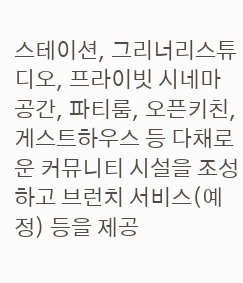스테이션, 그리너리스튜디오, 프라이빗 시네마 공간, 파티룸, 오픈키친, 게스트하우스 등 다채로운 커뮤니티 시설을 조성하고 브런치 서비스(예정) 등을 제공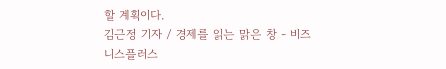할 계획이다.
김근정 기자 / 경제를 읽는 맑은 창 - 비즈니스플러스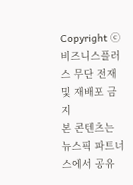Copyright ⓒ 비즈니스플러스 무단 전재 및 재배포 금지
본 콘텐츠는 뉴스픽 파트너스에서 공유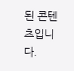된 콘텐츠입니다.